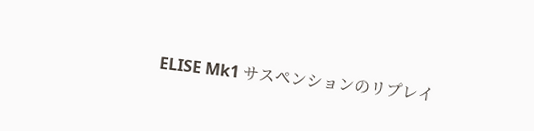ELISE Mk1 サスペンションのリプレイ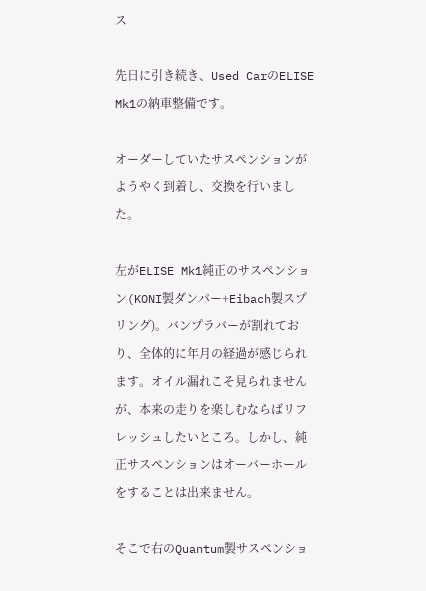ス

先日に引き続き、Used CarのELISE Mk1の納車整備です。

オーダーしていたサスペンションがようやく到着し、交換を行いました。

左がELISE Mk1純正のサスペンション(KONI製ダンパー+Eibach製スプリング)。バンプラバーが割れており、全体的に年月の経過が感じられます。オイル漏れこそ見られませんが、本来の走りを楽しむならばリフレッシュしたいところ。しかし、純正サスペンションはオーバーホールをすることは出来ません。

そこで右のQuantum製サスペンショ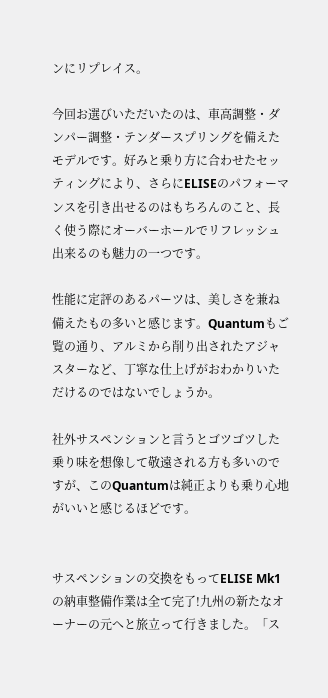ンにリプレイス。

今回お選びいただいたのは、車高調整・ダンパー調整・テンダースプリングを備えたモデルです。好みと乗り方に合わせたセッティングにより、さらにELISEのパフォーマンスを引き出せるのはもちろんのこと、長く使う際にオーバーホールでリフレッシュ出来るのも魅力の一つです。

性能に定評のあるパーツは、美しさを兼ね備えたもの多いと感じます。Quantumもご覧の通り、アルミから削り出されたアジャスターなど、丁寧な仕上げがおわかりいただけるのではないでしょうか。

社外サスペンションと言うとゴツゴツした乗り味を想像して敬遠される方も多いのですが、このQuantumは純正よりも乗り心地がいいと感じるほどです。


サスペンションの交換をもってELISE Mk1の納車整備作業は全て完了!九州の新たなオーナーの元へと旅立って行きました。「ス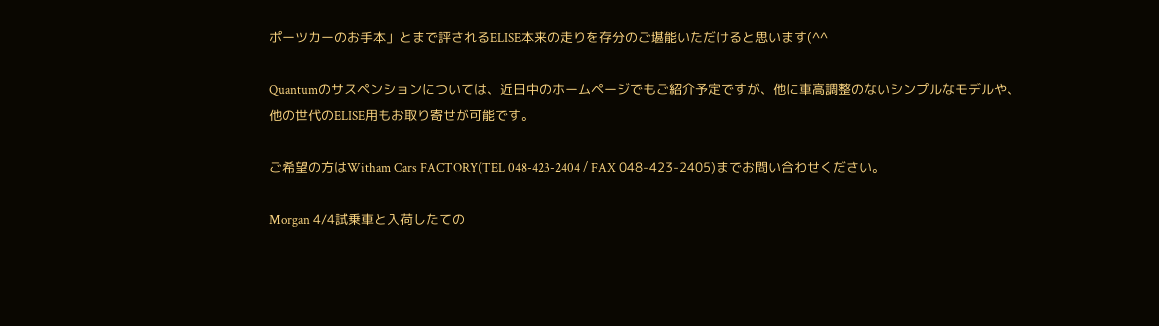ポーツカーのお手本」とまで評されるELISE本来の走りを存分のご堪能いただけると思います(^^

Quantumのサスペンションについては、近日中のホームページでもご紹介予定ですが、他に車高調整のないシンプルなモデルや、他の世代のELISE用もお取り寄せが可能です。

ご希望の方はWitham Cars FACTORY(TEL 048-423-2404 / FAX 048-423-2405)までお問い合わせください。

Morgan 4/4試乗車と入荷したての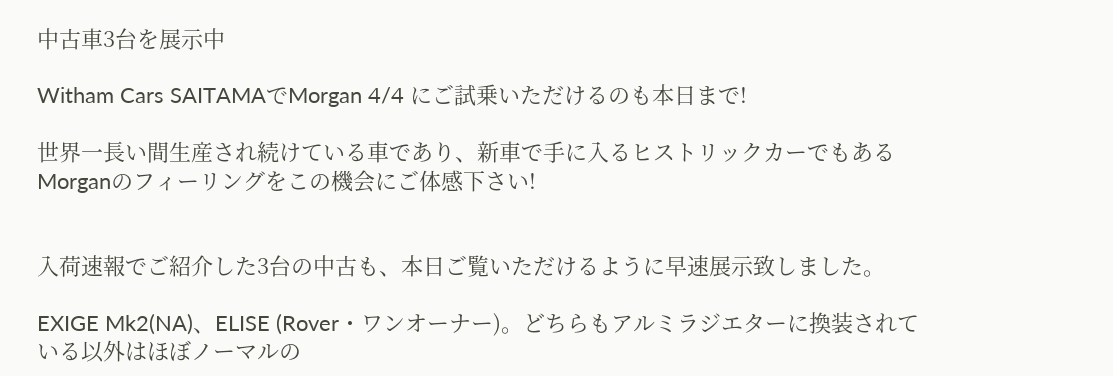中古車3台を展示中

Witham Cars SAITAMAでMorgan 4/4 にご試乗いただけるのも本日まで!

世界一長い間生産され続けている車であり、新車で手に入るヒストリックカーでもあるMorganのフィーリングをこの機会にご体感下さい!


入荷速報でご紹介した3台の中古も、本日ご覧いただけるように早速展示致しました。

EXIGE Mk2(NA)、ELISE (Rover・ワンオーナー)。どちらもアルミラジエターに換装されている以外はほぼノーマルの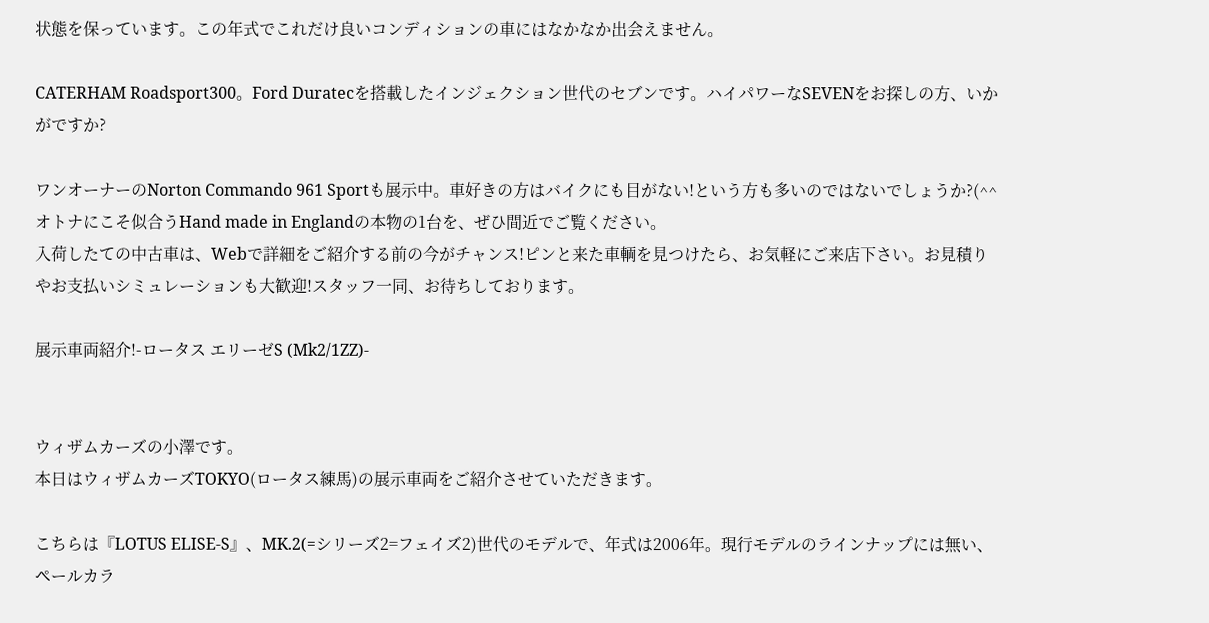状態を保っています。この年式でこれだけ良いコンディションの車にはなかなか出会えません。

CATERHAM Roadsport300。Ford Duratecを搭載したインジェクション世代のセブンです。ハイパワーなSEVENをお探しの方、いかがですか?

ワンオーナーのNorton Commando 961 Sportも展示中。車好きの方はバイクにも目がない!という方も多いのではないでしょうか?(^^ オトナにこそ似合うHand made in Englandの本物の1台を、ぜひ間近でご覧ください。
入荷したての中古車は、Webで詳細をご紹介する前の今がチャンス!ピンと来た車輌を見つけたら、お気軽にご来店下さい。お見積りやお支払いシミュレーションも大歓迎!スタッフ一同、お待ちしております。

展示車両紹介!-ロータス エリーゼS (Mk2/1ZZ)-


ウィザムカーズの小澤です。
本日はウィザムカーズTOKYO(ロータス練馬)の展示車両をご紹介させていただきます。

こちらは『LOTUS ELISE-S』、MK.2(=シリーズ2=フェイズ2)世代のモデルで、年式は2006年。現行モデルのラインナップには無い、ペールカラ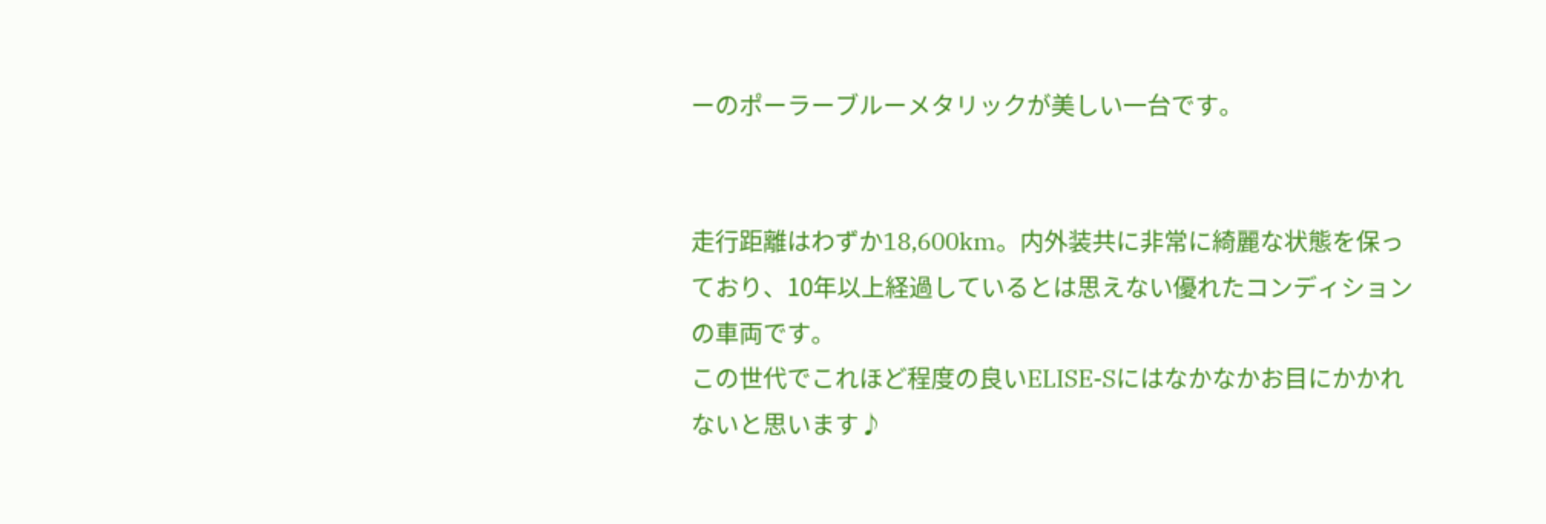ーのポーラーブルーメタリックが美しい一台です。


走行距離はわずか18,600km。内外装共に非常に綺麗な状態を保っており、10年以上経過しているとは思えない優れたコンディションの車両です。
この世代でこれほど程度の良いELISE-Sにはなかなかお目にかかれないと思います♪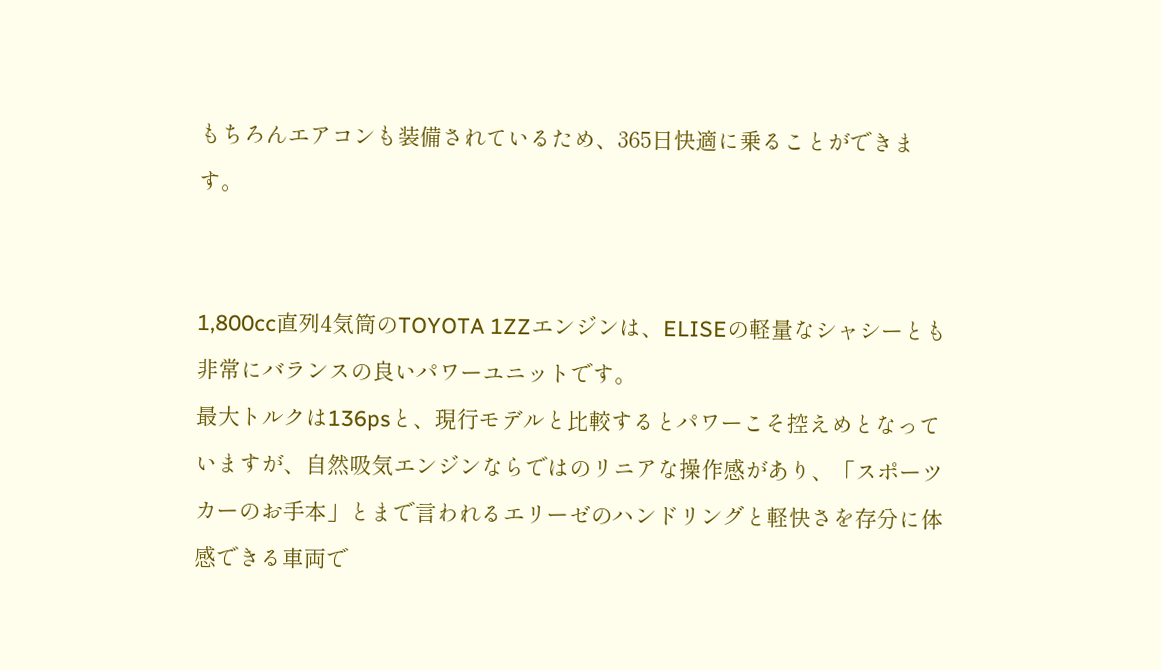もちろんエアコンも装備されているため、365日快適に乗ることができます。


1,800cc直列4気筒のTOYOTA 1ZZエンジンは、ELISEの軽量なシャシーとも非常にバランスの良いパワーユニットです。
最大トルクは136psと、現行モデルと比較するとパワーこそ控えめとなっていますが、自然吸気エンジンならではのリニアな操作感があり、「スポーツカーのお手本」とまで言われるエリーゼのハンドリングと軽快さを存分に体感できる車両で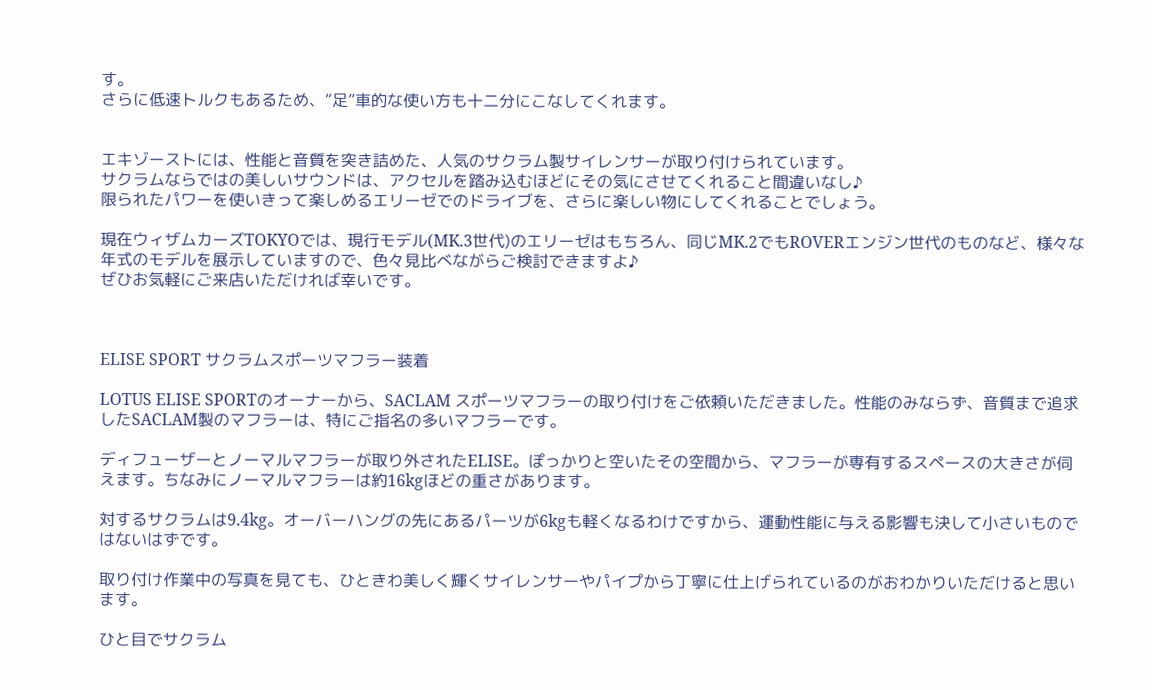す。
さらに低速トルクもあるため、“足”車的な使い方も十二分にこなしてくれます。


エキゾーストには、性能と音質を突き詰めた、人気のサクラム製サイレンサーが取り付けられています。
サクラムならではの美しいサウンドは、アクセルを踏み込むほどにその気にさせてくれること間違いなし♪
限られたパワーを使いきって楽しめるエリーゼでのドライブを、さらに楽しい物にしてくれることでしょう。

現在ウィザムカーズTOKYOでは、現行モデル(MK.3世代)のエリーゼはもちろん、同じMK.2でもROVERエンジン世代のものなど、様々な年式のモデルを展示していますので、色々見比べながらご検討できますよ♪
ぜひお気軽にご来店いただければ幸いです。



ELISE SPORT サクラムスポーツマフラー装着

LOTUS ELISE SPORTのオーナーから、SACLAM スポーツマフラーの取り付けをご依頼いただきました。性能のみならず、音質まで追求したSACLAM製のマフラーは、特にご指名の多いマフラーです。

ディフューザーとノーマルマフラーが取り外されたELISE。ぽっかりと空いたその空間から、マフラーが専有するスペースの大きさが伺えます。ちなみにノーマルマフラーは約16kgほどの重さがあります。

対するサクラムは9.4kg。オーバーハングの先にあるパーツが6kgも軽くなるわけですから、運動性能に与える影響も決して小さいものではないはずです。

取り付け作業中の写真を見ても、ひときわ美しく輝くサイレンサーやパイプから丁寧に仕上げられているのがおわかりいただけると思います。

ひと目でサクラム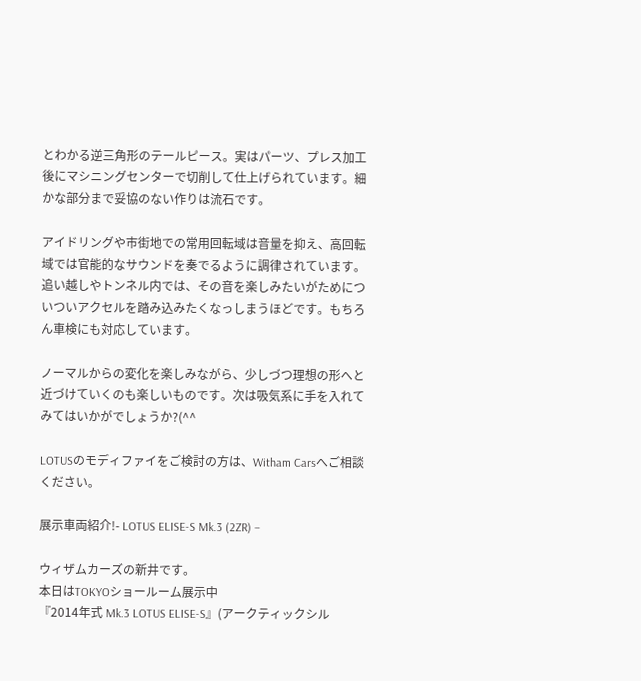とわかる逆三角形のテールピース。実はパーツ、プレス加工後にマシニングセンターで切削して仕上げられています。細かな部分まで妥協のない作りは流石です。

アイドリングや市街地での常用回転域は音量を抑え、高回転域では官能的なサウンドを奏でるように調律されています。追い越しやトンネル内では、その音を楽しみたいがためについついアクセルを踏み込みたくなっしまうほどです。もちろん車検にも対応しています。

ノーマルからの変化を楽しみながら、少しづつ理想の形へと近づけていくのも楽しいものです。次は吸気系に手を入れてみてはいかがでしょうか?(^^

LOTUSのモディファイをご検討の方は、Witham Carsへご相談ください。

展示車両紹介!- LOTUS ELISE-S Mk.3 (2ZR) –

ウィザムカーズの新井です。
本日はTOKYOショールーム展示中
『2014年式 Mk.3 LOTUS ELISE-S』(アークティックシル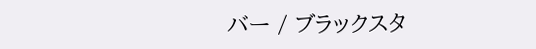バー / ブラックスタ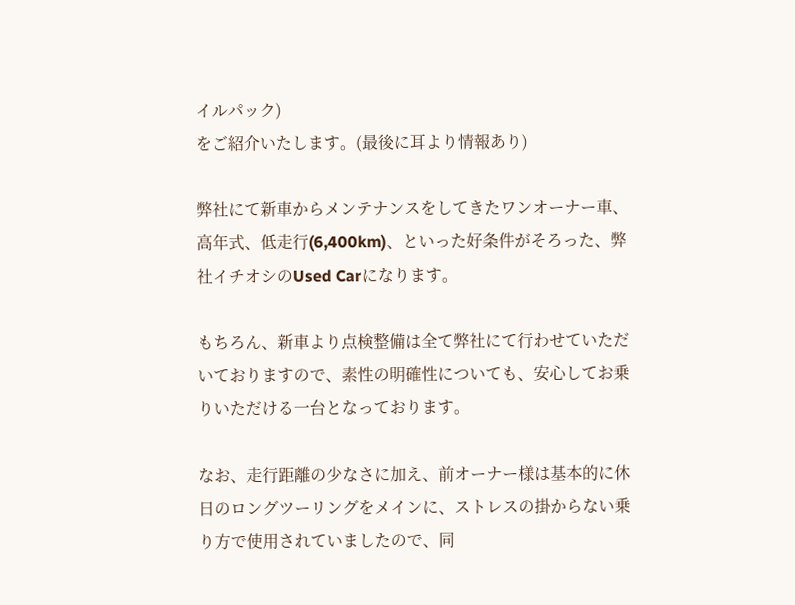イルパック)
をご紹介いたします。(最後に耳より情報あり)

弊社にて新車からメンテナンスをしてきたワンオーナー車、高年式、低走行(6,400km)、といった好条件がそろった、弊社イチオシのUsed Carになります。

もちろん、新車より点検整備は全て弊社にて行わせていただいておりますので、素性の明確性についても、安心してお乗りいただける一台となっております。

なお、走行距離の少なさに加え、前オーナー様は基本的に休日のロングツーリングをメインに、ストレスの掛からない乗り方で使用されていましたので、同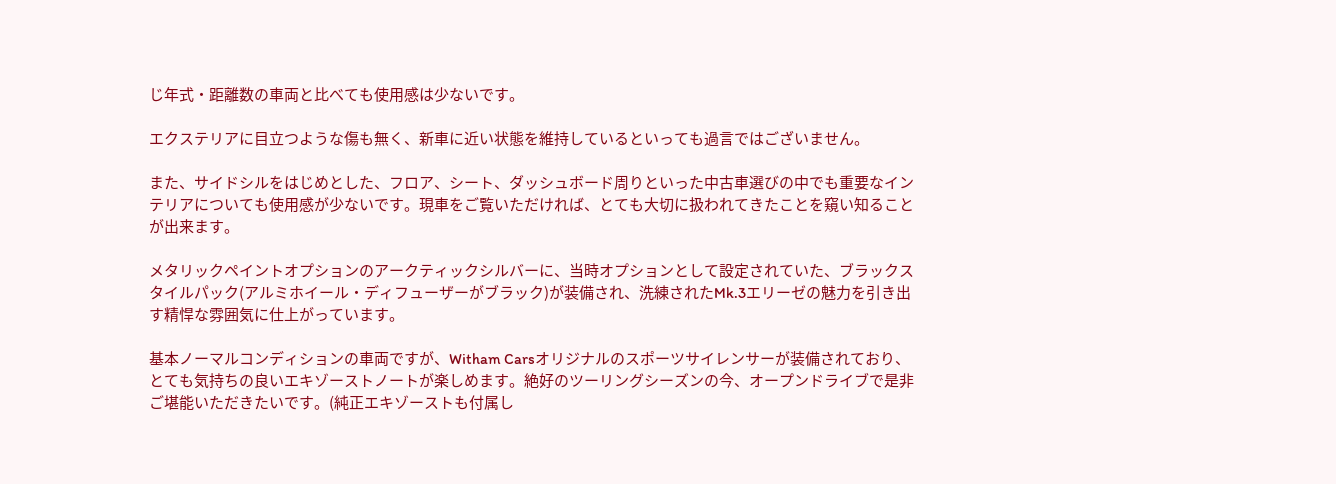じ年式・距離数の車両と比べても使用感は少ないです。

エクステリアに目立つような傷も無く、新車に近い状態を維持しているといっても過言ではございません。

また、サイドシルをはじめとした、フロア、シート、ダッシュボード周りといった中古車選びの中でも重要なインテリアについても使用感が少ないです。現車をご覧いただければ、とても大切に扱われてきたことを窺い知ることが出来ます。

メタリックペイントオプションのアークティックシルバーに、当時オプションとして設定されていた、ブラックスタイルパック(アルミホイール・ディフューザーがブラック)が装備され、洗練されたMk.3エリーゼの魅力を引き出す精悍な雰囲気に仕上がっています。

基本ノーマルコンディションの車両ですが、Witham Carsオリジナルのスポーツサイレンサーが装備されており、とても気持ちの良いエキゾーストノートが楽しめます。絶好のツーリングシーズンの今、オープンドライブで是非ご堪能いただきたいです。(純正エキゾーストも付属し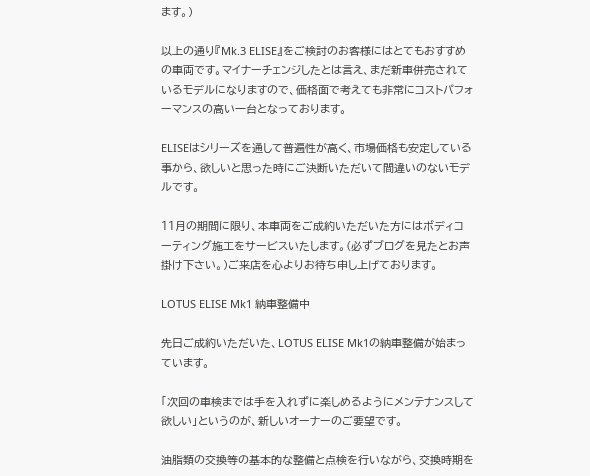ます。)

以上の通り『Mk.3 ELISE』をご検討のお客様にはとてもおすすめの車両です。マイナーチェンジしたとは言え、まだ新車併売されているモデルになりますので、価格面で考えても非常にコストパフォーマンスの高い一台となっております。

ELISEはシリーズを通して普遍性が高く、市場価格も安定している事から、欲しいと思った時にご決断いただいて間違いのないモデルです。

11月の期間に限り、本車両をご成約いただいた方にはボディコーティング施工をサービスいたします。(必ずブログを見たとお声掛け下さい。)ご来店を心よりお待ち申し上げております。

LOTUS ELISE Mk1 納車整備中

先日ご成約いただいた、LOTUS ELISE Mk1の納車整備が始まっています。

「次回の車検までは手を入れずに楽しめるようにメンテナンスして欲しい」というのが、新しいオーナーのご要望です。

油脂類の交換等の基本的な整備と点検を行いながら、交換時期を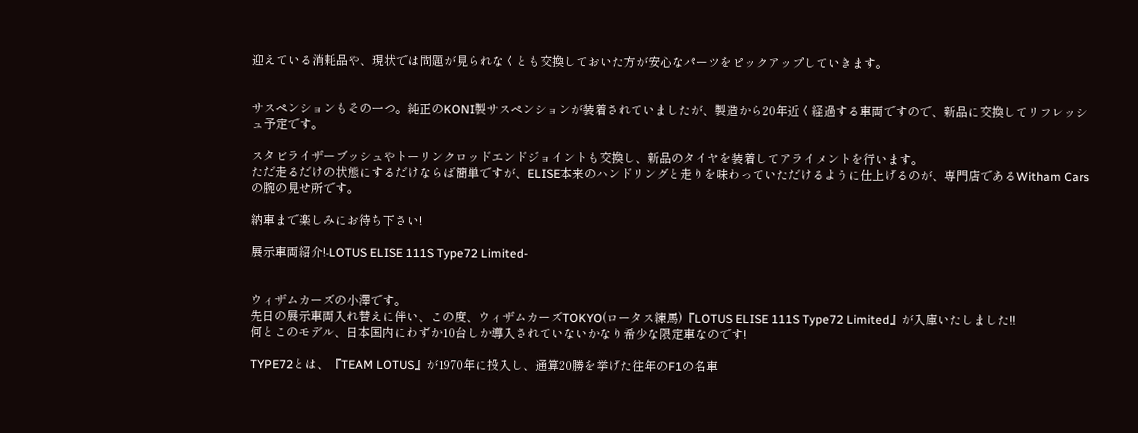迎えている消耗品や、現状では問題が見られなくとも交換しておいた方が安心なパーツをピックアップしていきます。


サスペンションもその一つ。純正のKONI製サスペンションが装着されていましたが、製造から20年近く経過する車両ですので、新品に交換してリフレッシュ予定です。

スタビライザーブッシュやトーリンクロッドエンドジョイントも交換し、新品のタイヤを装着してアライメントを行います。
ただ走るだけの状態にするだけならば簡単ですが、ELISE本来のハンドリングと走りを味わっていただけるように仕上げるのが、専門店であるWitham Carsの腕の見せ所です。

納車まで楽しみにお待ち下さい!

展示車両紹介!-LOTUS ELISE 111S Type72 Limited-


ウィザムカーズの小澤です。
先日の展示車両入れ替えに伴い、この度、ウィザムカーズTOKYO(ロータス練馬)『LOTUS ELISE 111S Type72 Limited』が入庫いたしました!!
何とこのモデル、日本国内にわずか10台しか導入されていないかなり希少な限定車なのです!

TYPE72とは、『TEAM LOTUS』が1970年に投入し、通算20勝を挙げた往年のF1の名車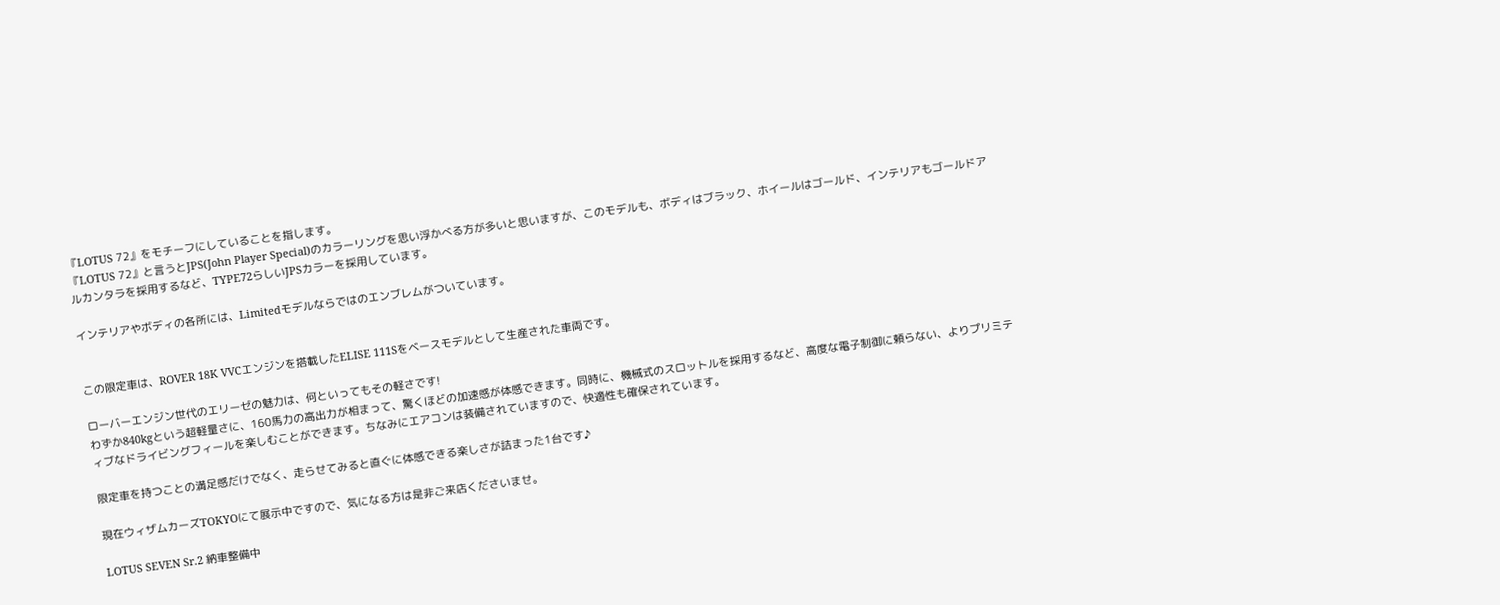『LOTUS 72』をモチーフにしていることを指します。
『LOTUS 72』と言うとJPS(John Player Special)のカラーリングを思い浮かべる方が多いと思いますが、このモデルも、ボディはブラック、ホイールはゴールド、インテリアもゴールドアルカンタラを採用するなど、TYPE72らしいJPSカラーを採用しています。

インテリアやボディの各所には、Limitedモデルならではのエンブレムがついています。


この限定車は、ROVER 18K VVCエンジンを搭載したELISE 111Sをベースモデルとして生産された車両です。

ローバーエンジン世代のエリーゼの魅力は、何といってもその軽さです!
わずか840kgという超軽量さに、160馬力の高出力が相まって、驚くほどの加速感が体感できます。同時に、機械式のスロットルを採用するなど、高度な電子制御に頼らない、よりプリミティブなドライビングフィールを楽しむことができます。ちなみにエアコンは装備されていますので、快適性も確保されています。

限定車を持つことの満足感だけでなく、走らせてみると直ぐに体感できる楽しさが詰まった1台です♪

現在ウィザムカーズTOKYOにて展示中ですので、気になる方は是非ご来店くださいませ。

LOTUS SEVEN Sr.2 納車整備中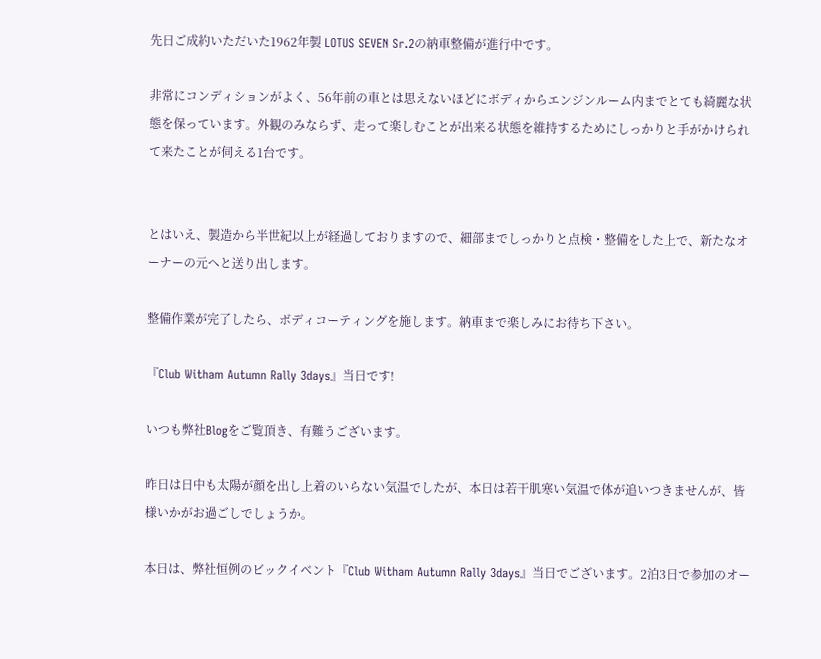先日ご成約いただいた1962年製 LOTUS SEVEN Sr.2の納車整備が進行中です。

非常にコンディションがよく、56年前の車とは思えないほどにボディからエンジンルーム内までとても綺麗な状態を保っています。外観のみならず、走って楽しむことが出来る状態を維持するためにしっかりと手がかけられて来たことが伺える1台です。


とはいえ、製造から半世紀以上が経過しておりますので、細部までしっかりと点検・整備をした上で、新たなオーナーの元へと送り出します。

整備作業が完了したら、ボディコーティングを施します。納車まで楽しみにお待ち下さい。

『Club Witham Autumn Rally 3days』当日です!

いつも弊社Blogをご覧頂き、有難うございます。

昨日は日中も太陽が顔を出し上着のいらない気温でしたが、本日は若干肌寒い気温で体が追いつきませんが、皆様いかがお過ごしでしょうか。

本日は、弊社恒例のビックイベント『Club Witham Autumn Rally 3days』当日でございます。2泊3日で参加のオー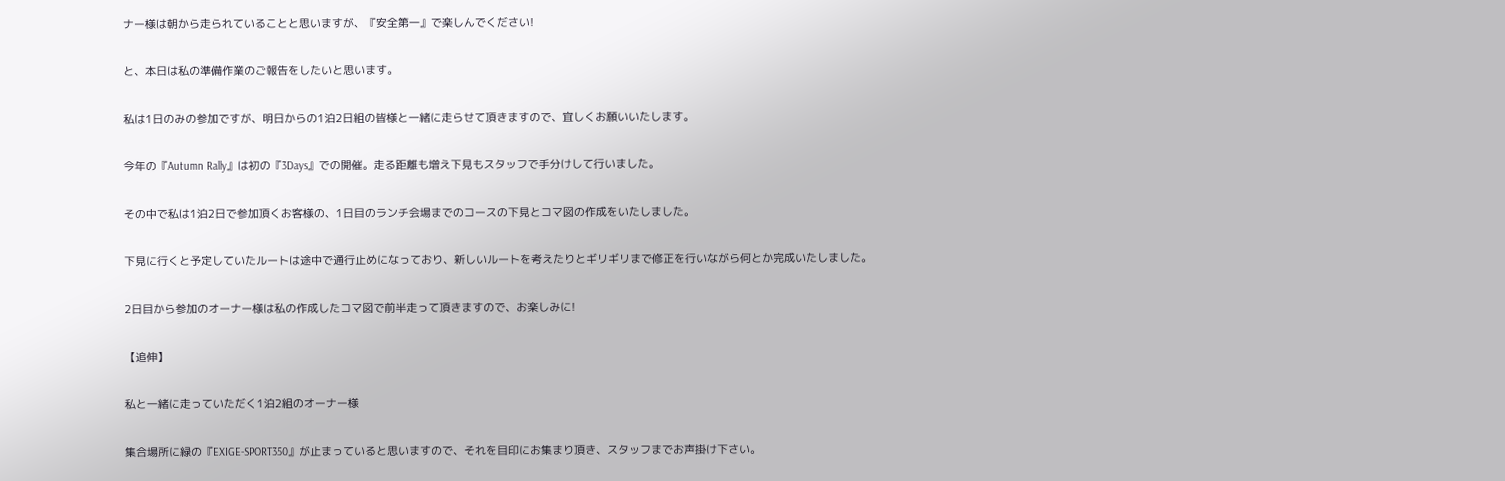ナー様は朝から走られていることと思いますが、『安全第一』で楽しんでください!

と、本日は私の準備作業のご報告をしたいと思います。

私は1日のみの参加ですが、明日からの1泊2日組の皆様と一緒に走らせて頂きますので、宜しくお願いいたします。

今年の『Autumn Rally』は初の『3Days』での開催。走る距離も増え下見もスタッフで手分けして行いました。

その中で私は1泊2日で参加頂くお客様の、1日目のランチ会場までのコースの下見とコマ図の作成をいたしました。

下見に行くと予定していたルートは途中で通行止めになっており、新しいルートを考えたりとギリギリまで修正を行いながら何とか完成いたしました。

2日目から参加のオーナー様は私の作成したコマ図で前半走って頂きますので、お楽しみに!

【追伸】

私と一緒に走っていただく1泊2組のオーナー様

集合場所に緑の『EXIGE-SPORT350』が止まっていると思いますので、それを目印にお集まり頂き、スタッフまでお声掛け下さい。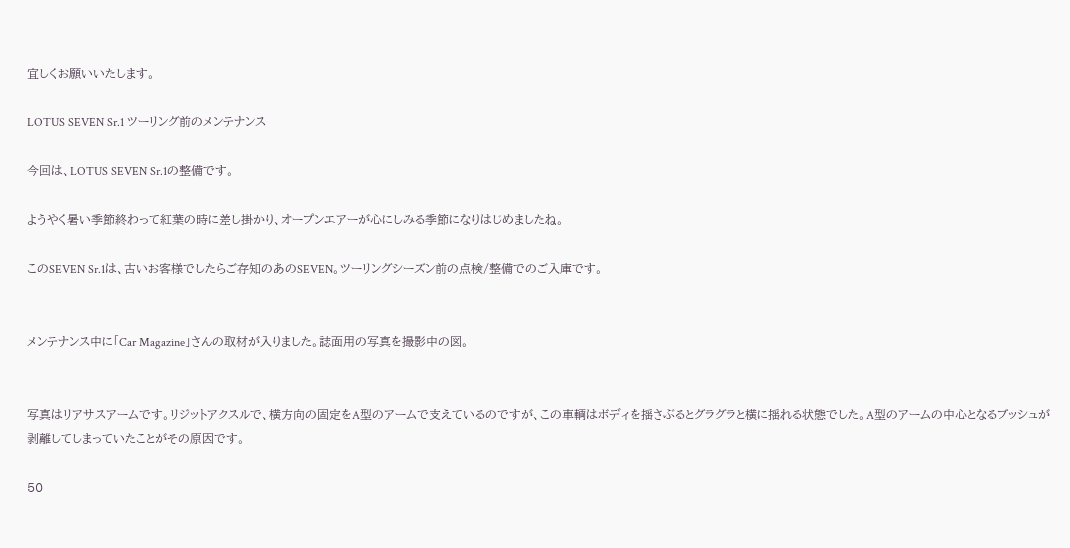宜しくお願いいたします。

LOTUS SEVEN Sr.1 ツーリング前のメンテナンス

今回は、LOTUS SEVEN Sr.1の整備です。

ようやく暑い季節終わって紅葉の時に差し掛かり、オープンエアーが心にしみる季節になりはじめましたね。

このSEVEN Sr.1は、古いお客様でしたらご存知のあのSEVEN。ツーリングシーズン前の点検/整備でのご入庫です。


メンテナンス中に「Car Magazine」さんの取材が入りました。誌面用の写真を撮影中の図。


写真はリアサスアームです。リジットアクスルで、横方向の固定をA型のアームで支えているのですが、この車輌はボディを揺さぶるとグラグラと横に揺れる状態でした。A型のアームの中心となるブッシュが剥離してしまっていたことがその原因です。

50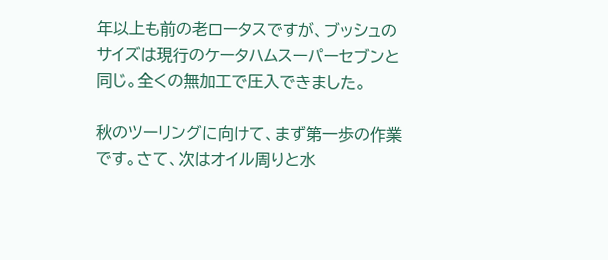年以上も前の老ロータスですが、ブッシュのサイズは現行のケータハムスーパーセブンと同じ。全くの無加工で圧入できました。

秋のツーリングに向けて、まず第一歩の作業です。さて、次はオイル周りと水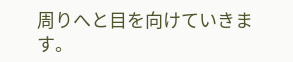周りへと目を向けていきます。